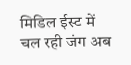मिडिल ईस्ट में चल रही जंग अब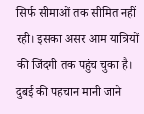सिर्फ सीमाओं तक सीमित नहीं रही। इसका असर आम यात्रियों की जिंदगी तक पहुंच चुका है। दुबई की पहचान मानी जाने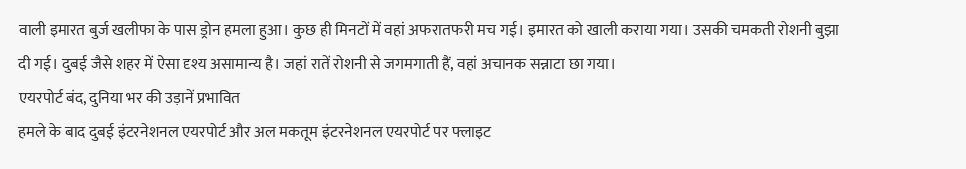वाली इमारत बुर्ज खलीफा के पास ड्रोन हमला हुआ। कुछ ही मिनटों में वहां अफरातफरी मच गई। इमारत को खाली कराया गया। उसकी चमकती रोशनी बुझा दी गई। दुबई जैसे शहर में ऐसा दृश्य असामान्य है। जहां रातें रोशनी से जगमगाती हैं, वहां अचानक सन्नाटा छा गया।
एयरपोर्ट बंद, दुनिया भर की उड़ानें प्रभावित
हमले के बाद दुबई इंटरनेशनल एयरपोर्ट और अल मकतूम इंटरनेशनल एयरपोर्ट पर फ्लाइट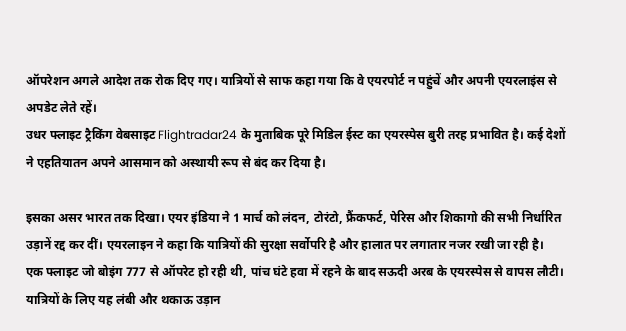ऑपरेशन अगले आदेश तक रोक दिए गए। यात्रियों से साफ कहा गया कि वे एयरपोर्ट न पहुंचें और अपनी एयरलाइंस से अपडेट लेते रहें।
उधर फ्लाइट ट्रैकिंग वेबसाइट Flightradar24 के मुताबिक पूरे मिडिल ईस्ट का एयरस्पेस बुरी तरह प्रभावित है। कई देशों ने एहतियातन अपने आसमान को अस्थायी रूप से बंद कर दिया है।

इसका असर भारत तक दिखा। एयर इंडिया ने 1 मार्च को लंदन, टोरंटो, फ्रैंकफर्ट, पेरिस और शिकागो की सभी निर्धारित उड़ानें रद्द कर दीं। एयरलाइन ने कहा कि यात्रियों की सुरक्षा सर्वोपरि है और हालात पर लगातार नजर रखी जा रही है।
एक फ्लाइट जो बोइंग 777 से ऑपरेट हो रही थी, पांच घंटे हवा में रहने के बाद सऊदी अरब के एयरस्पेस से वापस लौटी। यात्रियों के लिए यह लंबी और थकाऊ उड़ान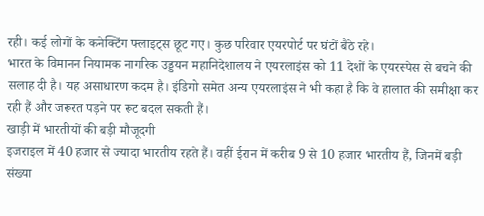रही। कई लोगों के कनेक्टिंग फ्लाइट्स छूट गए। कुछ परिवार एयरपोर्ट पर घंटों बैठे रहे।
भारत के विमानन नियामक नागरिक उड्डयन महानिदेशालय ने एयरलाइंस को 11 देशों के एयरस्पेस से बचने की सलाह दी है। यह असाधारण कदम है। इंडिगो समेत अन्य एयरलाइंस ने भी कहा है कि वे हालात की समीक्षा कर रही हैं और जरूरत पड़ने पर रूट बदल सकती हैं।
खाड़ी में भारतीयों की बड़ी मौजूदगी
इजराइल में 40 हजार से ज्यादा भारतीय रहते हैं। वहीं ईरान में करीब 9 से 10 हजार भारतीय हैं, जिनमें बड़ी संख्या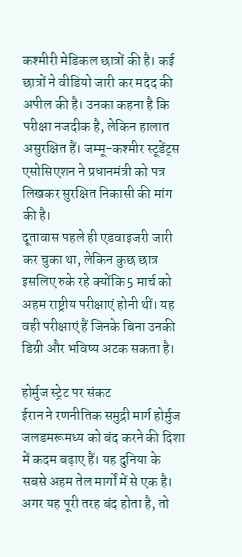कश्मीरी मेडिकल छात्रों की है। कई छात्रों ने वीडियो जारी कर मदद की अपील की है। उनका कहना है कि परीक्षा नजदीक है, लेकिन हालात असुरक्षित हैं। जम्मू-कश्मीर स्टूडेंट्स एसोसिएशन ने प्रधानमंत्री को पत्र लिखकर सुरक्षित निकासी की मांग की है।
दूतावास पहले ही एडवाइजरी जारी कर चुका था, लेकिन कुछ छात्र इसलिए रुके रहे क्योंकि 5 मार्च को अहम राष्ट्रीय परीक्षाएं होनी थीं। यह वही परीक्षाएं हैं जिनके बिना उनकी डिग्री और भविष्य अटक सकता है।

होर्मुज स्ट्रेट पर संकट
ईरान ने रणनीतिक समुद्री मार्ग होर्मुज जलडमरूमध्य को बंद करने की दिशा में कदम बढ़ाए हैं। यह दुनिया के सबसे अहम तेल मार्गों में से एक है। अगर यह पूरी तरह बंद होता है, तो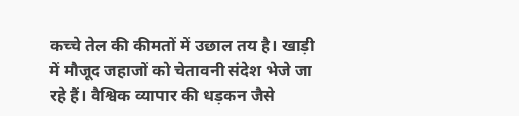कच्चे तेल की कीमतों में उछाल तय है। खाड़ी में मौजूद जहाजों को चेतावनी संदेश भेजे जा रहे हैं। वैश्विक व्यापार की धड़कन जैसे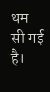थम सी गई है।